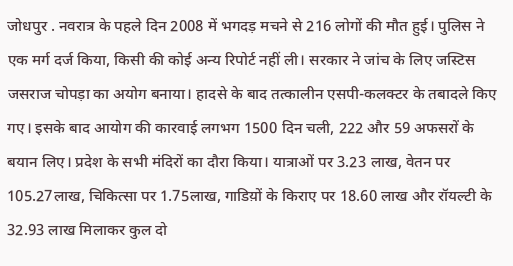जोधपुर . नवरात्र के पहले दिन 2008 में भगदड़ मचने से 216 लोगों की मौत हुई। पुलिस ने एक मर्ग दर्ज किया, किसी की कोई अन्य रिपोर्ट नहीं ली। सरकार ने जांच के लिए जस्टिस जसराज चोपड़ा का अयोग बनाया। हादसे के बाद तत्कालीन एसपी-कलक्टर के तबादले किए गए। इसके बाद आयोग की कारवाई लगभग 1500 दिन चली, 222 और 59 अफसरों के बयान लिए। प्रदेश के सभी मंदिरों का दौरा किया। यात्राओं पर 3.23 लाख, वेतन पर 105.27लाख, चिकित्सा पर 1.75लाख, गाडिय़ों के किराए पर 18.60 लाख और रॉयल्टी के 32.93 लाख मिलाकर कुल दो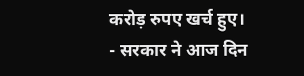करोड़ रुपए खर्च हुए।
- सरकार ने आज दिन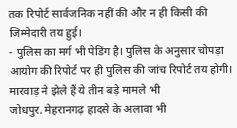तक रिपोर्ट सार्वजनिक नहीं की और न ही किसी की जिम्मेदारी तय हुई।
- पुलिस का मर्ग भी पेडिंग है। पुलिस के अनुसार चोपड़ा आयोग की रिपोर्ट पर ही पुलिस की जांच रिपोर्ट तय होगी।
मारवाड़ ने झेले हैं ये तीन बड़े मामले भी
जोधपुर. मेहरानगढ़ हादसे के अलावा भी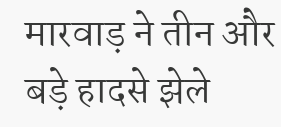मारवाड़ ने तीन और बड़े हादसे झेले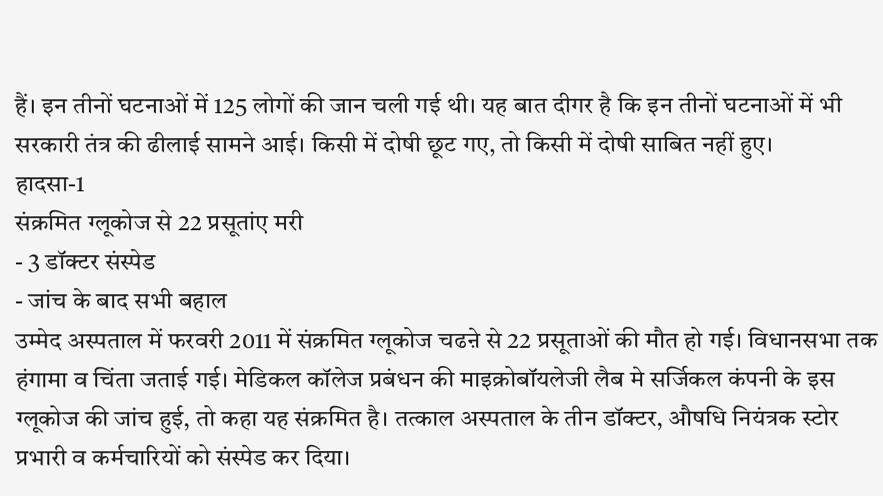हैं। इन तीनों घटनाओं में 125 लोगों की जान चली गई थी। यह बात दीगर है कि इन तीनों घटनाओं में भी सरकारी तंत्र की ढीलाई सामने आई। किसी में दोषी छूट गए, तो किसी में दोषी साबित नहीं हुए।
हादसा-1
संक्रमित ग्लूकोज से 22 प्रसूतांए मरी
- 3 डॉक्टर संस्पेड
- जांच के बाद सभी बहाल
उम्मेद अस्पताल में फरवरी 2011 में संक्रमित ग्लूकोज चढऩे से 22 प्रसूताओं की मौत हो गई। विधानसभा तक हंगामा व चिंता जताई गई। मेडिकल कॉलेज प्रबंधन की माइक्रोबॉयलेजी लैब मे सर्जिकल कंपनी के इस ग्लूकोज की जांच हुई, तो कहा यह संक्रमित है। तत्काल अस्पताल के तीन डॉक्टर, औषधि नियंत्रक स्टोर प्रभारी व कर्मचारियों को संस्पेड कर दिया।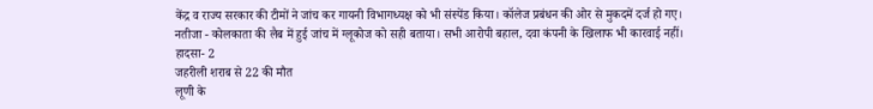केंद्र व राज्य सरकार की टीमों ने जांच कर गायनी विभागध्यक्ष को भी संस्पेंड किया। कॉलेज प्रबंधन की ओर से मुकदमें दर्ज हो गए।
नतीजा - कोलकाता की लैब में हुई जांच में ग्लूकोज को सही बताया। सभी आरोपी बहाल, दवा कंपनी के खिलाफ भी कारवाई नहीं।
हादसा- 2
जहरीली शराब से 22 की मौत
लूणी के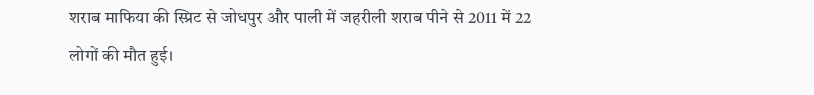शराब माफिया की स्प्रिट से जोधपुर और पाली में जहरीली शराब पीने से 2011 में 22 लोगों की मौत हुई।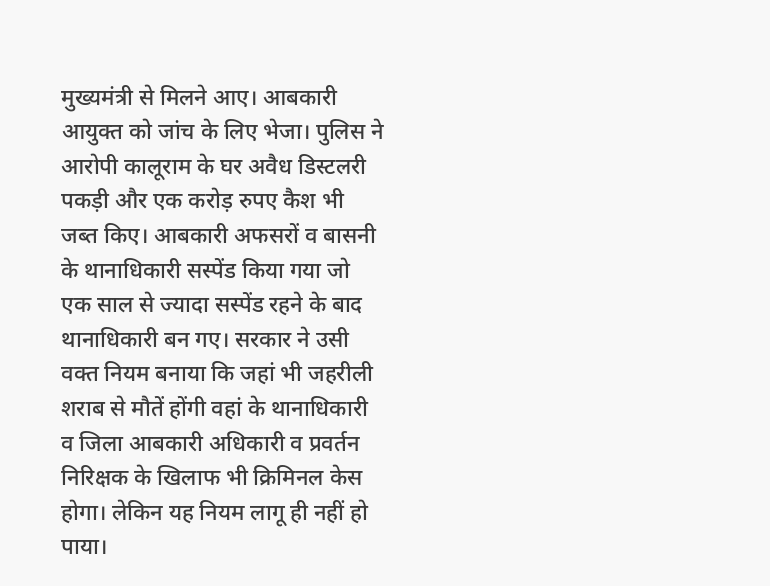मुख्यमंत्री से मिलने आए। आबकारी आयुक्त को जांच के लिए भेजा। पुलिस ने आरोपी कालूराम के घर अवैध डिस्टलरी पकड़ी और एक करोड़ रुपए कैश भी जब्त किए। आबकारी अफसरों व बासनी के थानाधिकारी सस्पेंड किया गया जो एक साल से ज्यादा सस्पेंड रहने के बाद थानाधिकारी बन गए। सरकार ने उसी वक्त नियम बनाया कि जहां भी जहरीली शराब से मौतें होंगी वहां के थानाधिकारी व जिला आबकारी अधिकारी व प्रवर्तन निरिक्षक के खिलाफ भी क्रिमिनल केस होगा। लेकिन यह नियम लागू ही नहीं हो पाया।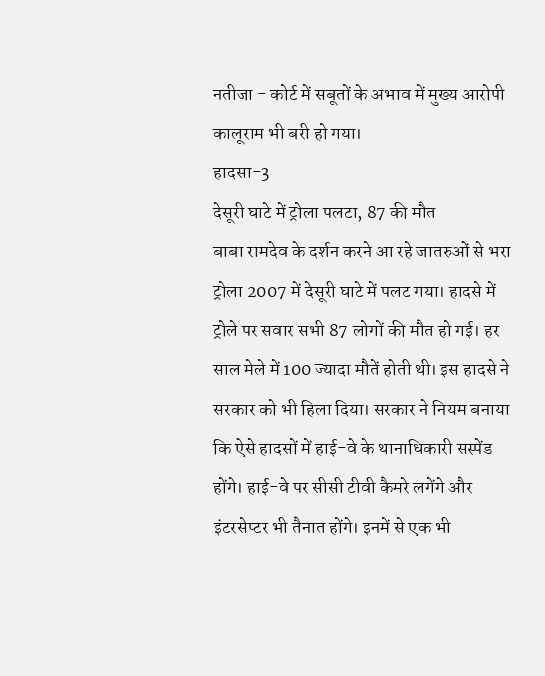नतीजा - कोर्ट में सबूतों के अभाव में मुख्य आरोपी कालूराम भी बरी हो गया।
हादसा-3
देसूरी घाटे में ट्रोला पलटा, 87 की मौत
बाबा रामदेव के दर्शन करने आ रहे जातरुओं से भरा ट्रोला 2007 में देसूरी घाटे में पलट गया। हादसे में ट्रोले पर सवार सभी 87 लोगों की मौत हो गई। हर साल मेले में 100 ज्यादा मौतें होती थी। इस हादसे ने सरकार को भी हिला दिया। सरकार ने नियम बनाया कि ऐसे हादसों में हाई-वे के थानाधिकारी सस्पेंड होंगे। हाई-वे पर सीसी टीवी कैमरे लगेंगे और इंटरसेप्टर भी तैनात होंगे। इनमें से एक भी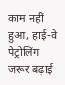काम नहीं हुआ, हाई-वे पेट्रोलिंग जरूर बढ़ाई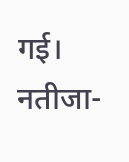गई।
नतीजा-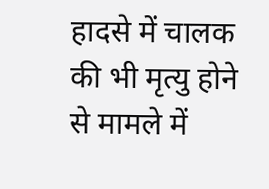हादसे में चालक की भी मृत्यु होने से मामले में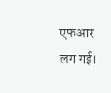एफआर लग गई।